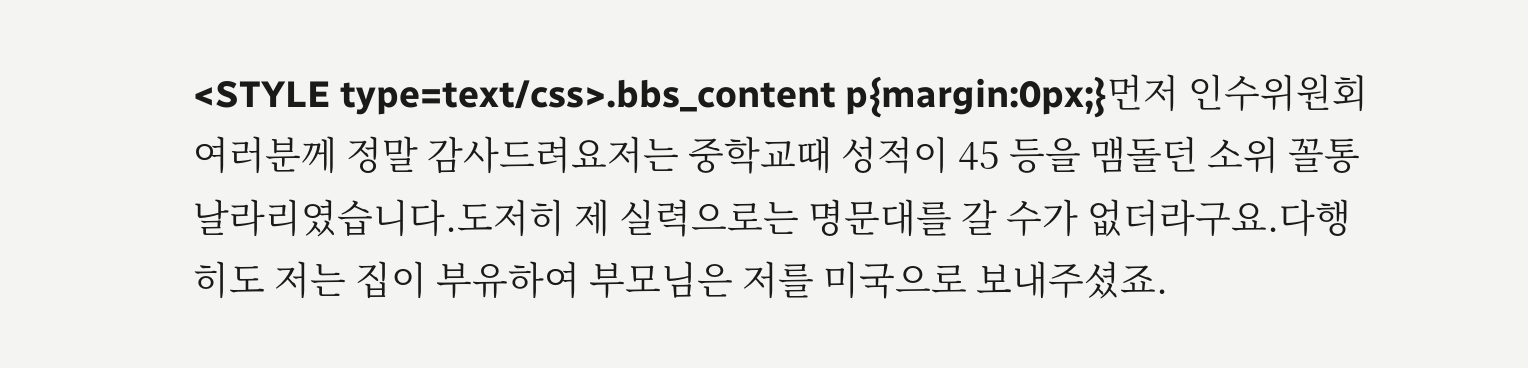<STYLE type=text/css>.bbs_content p{margin:0px;}먼저 인수위원회 여러분께 정말 감사드려요저는 중학교때 성적이 45 등을 맴돌던 소위 꼴통 날라리였습니다.도저히 제 실력으로는 명문대를 갈 수가 없더라구요.다행히도 저는 집이 부유하여 부모님은 저를 미국으로 보내주셨죠.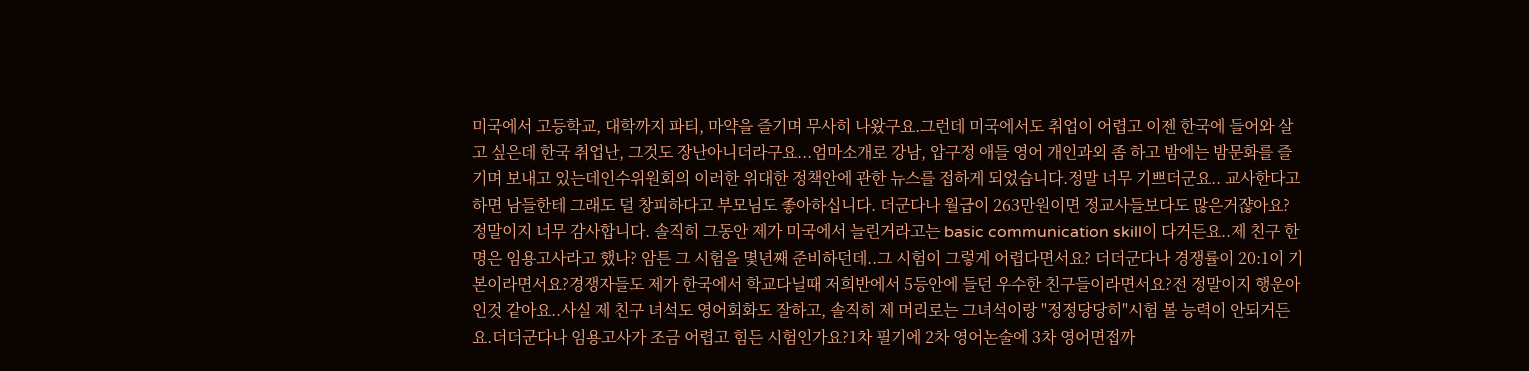미국에서 고등학교, 대학까지 파티, 마약을 즐기며 무사히 나왔구요.그런데 미국에서도 취업이 어렵고 이젠 한국에 들어와 살고 싶은데 한국 취업난, 그것도 장난아니더라구요...엄마소개로 강남, 압구정 애들 영어 개인과외 좀 하고 밤에는 밤문화를 즐기며 보내고 있는데인수위원회의 이러한 위대한 정책안에 관한 뉴스를 접하게 되었습니다.정말 너무 기쁘더군요.. 교사한다고 하면 남들한테 그래도 덜 창피하다고 부모님도 좋아하십니다. 더군다나 월급이 263만원이면 정교사들보다도 많은거쟎아요?정말이지 너무 감사합니다. 솔직히 그동안 제가 미국에서 늘린거라고는 basic communication skill이 다거든요..제 친구 한명은 임용고사라고 했나? 암튼 그 시험을 몇년째 준비하던데..그 시험이 그렇게 어렵다면서요? 더더군다나 경쟁률이 20:1이 기본이라면서요?경쟁자들도 제가 한국에서 학교다닐때 저희반에서 5등안에 들던 우수한 친구들이라면서요?전 정말이지 행운아인것 같아요..사실 제 친구 녀석도 영어회화도 잘하고, 솔직히 제 머리로는 그녀석이랑 "정정당당히"시험 볼 능력이 안되거든요.더더군다나 임용고사가 조금 어렵고 힘든 시험인가요?1차 필기에 2차 영어논술에 3차 영어면접까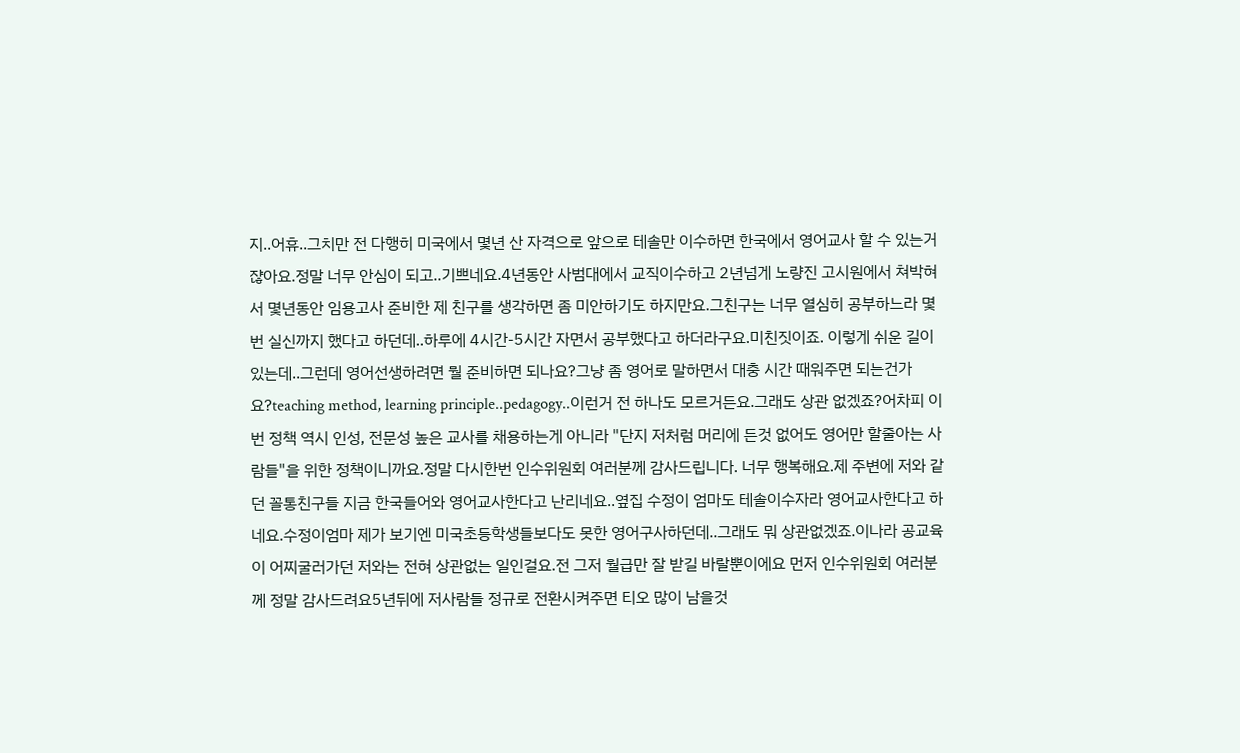지..어휴..그치만 전 다행히 미국에서 몇년 산 자격으로 앞으로 테솔만 이수하면 한국에서 영어교사 할 수 있는거쟎아요.정말 너무 안심이 되고..기쁘네요.4년동안 사범대에서 교직이수하고 2년넘게 노량진 고시원에서 쳐박혀서 몇년동안 임용고사 준비한 제 친구를 생각하면 좀 미안하기도 하지만요.그친구는 너무 열심히 공부하느라 몇번 실신까지 했다고 하던데..하루에 4시간-5시간 자면서 공부했다고 하더라구요.미친짓이죠. 이렇게 쉬운 길이 있는데..그런데 영어선생하려면 뭘 준비하면 되나요?그냥 좀 영어로 말하면서 대충 시간 때워주면 되는건가요?teaching method, learning principle..pedagogy..이런거 전 하나도 모르거든요.그래도 상관 없겠죠?어차피 이번 정책 역시 인성, 전문성 높은 교사를 채용하는게 아니라 "단지 저처럼 머리에 든것 없어도 영어만 할줄아는 사람들"을 위한 정책이니까요.정말 다시한번 인수위원회 여러분께 감사드립니다. 너무 행복해요.제 주변에 저와 같던 꼴통친구들 지금 한국들어와 영어교사한다고 난리네요..옆집 수정이 엄마도 테솔이수자라 영어교사한다고 하네요.수정이엄마 제가 보기엔 미국초등학생들보다도 못한 영어구사하던데..그래도 뭐 상관없겠죠.이나라 공교육이 어찌굴러가던 저와는 전혀 상관없는 일인걸요.전 그저 월급만 잘 받길 바랄뿐이에요 먼저 인수위원회 여러분께 정말 감사드려요5년뒤에 저사람들 정규로 전환시켜주면 티오 많이 남을것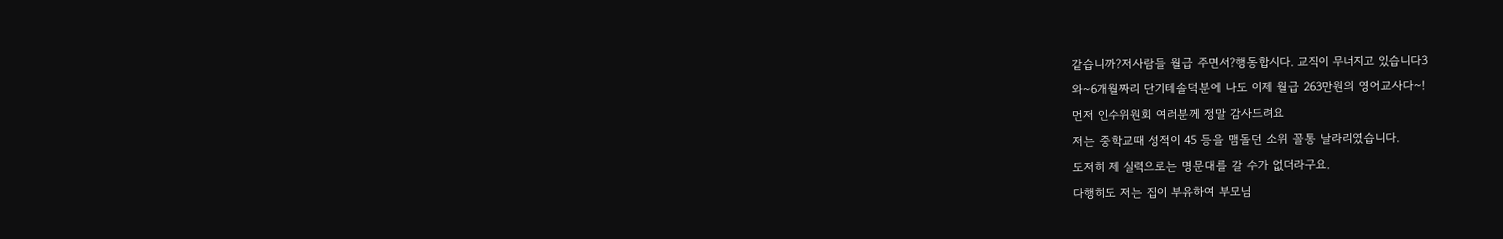같습니까?저사람들 월급 주면서?행동합시다. 교직이 무너지고 있습니다3
와~6개월짜리 단기테솔덕분에 나도 이제 월급 263만원의 영어교사다~!
먼저 인수위원회 여러분께 정말 감사드려요
저는 중학교때 성적이 45 등을 맴돌던 소위 꼴통 날라리였습니다.
도저히 제 실력으로는 명문대를 갈 수가 없더라구요.
다행히도 저는 집이 부유하여 부모님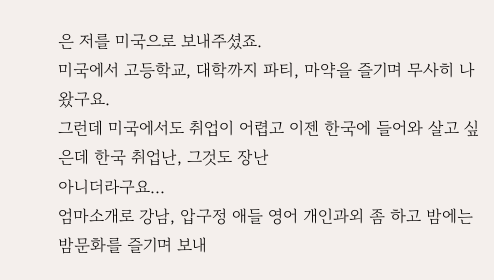은 저를 미국으로 보내주셨죠.
미국에서 고등학교, 대학까지 파티, 마약을 즐기며 무사히 나왔구요.
그런데 미국에서도 취업이 어렵고 이젠 한국에 들어와 살고 싶은데 한국 취업난, 그것도 장난
아니더라구요...
엄마소개로 강남, 압구정 애들 영어 개인과외 좀 하고 밤에는 밤문화를 즐기며 보내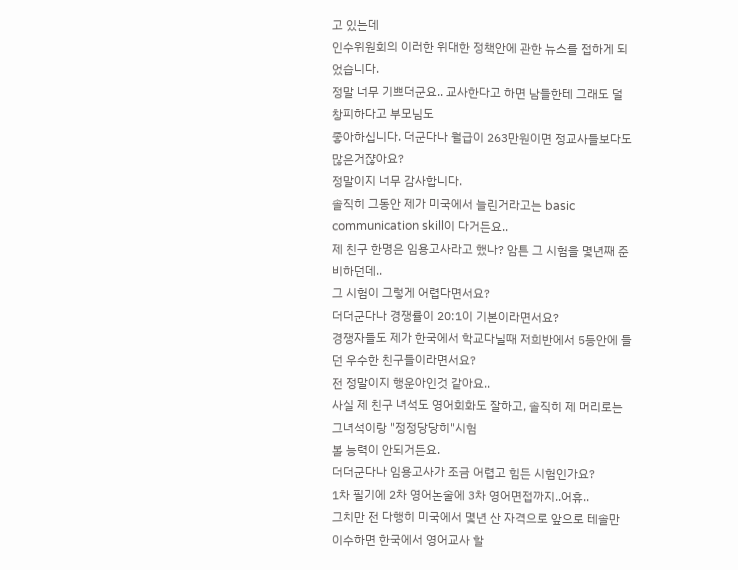고 있는데
인수위원회의 이러한 위대한 정책안에 관한 뉴스를 접하게 되었습니다.
정말 너무 기쁘더군요.. 교사한다고 하면 남들한테 그래도 덜 창피하다고 부모님도
좋아하십니다. 더군다나 월급이 263만원이면 정교사들보다도 많은거쟎아요?
정말이지 너무 감사합니다.
솔직히 그동안 제가 미국에서 늘린거라고는 basic communication skill이 다거든요..
제 친구 한명은 임용고사라고 했나? 암튼 그 시험을 몇년째 준비하던데..
그 시험이 그렇게 어렵다면서요?
더더군다나 경쟁률이 20:1이 기본이라면서요?
경쟁자들도 제가 한국에서 학교다닐때 저희반에서 5등안에 들던 우수한 친구들이라면서요?
전 정말이지 행운아인것 같아요..
사실 제 친구 녀석도 영어회화도 잘하고, 솔직히 제 머리로는 그녀석이랑 "정정당당히"시험
볼 능력이 안되거든요.
더더군다나 임용고사가 조금 어렵고 힘든 시험인가요?
1차 필기에 2차 영어논술에 3차 영어면접까지..어휴..
그치만 전 다행히 미국에서 몇년 산 자격으로 앞으로 테솔만 이수하면 한국에서 영어교사 할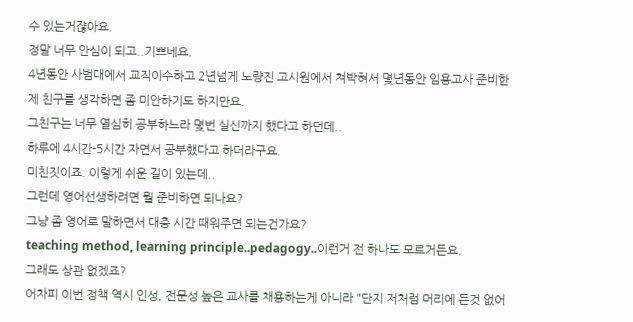수 있는거쟎아요.
정말 너무 안심이 되고..기쁘네요.
4년동안 사범대에서 교직이수하고 2년넘게 노량진 고시원에서 쳐박혀서 몇년동안 임용고사 준비한 제 친구를 생각하면 좀 미안하기도 하지만요.
그친구는 너무 열심히 공부하느라 몇번 실신까지 했다고 하던데..
하루에 4시간-5시간 자면서 공부했다고 하더라구요.
미친짓이죠. 이렇게 쉬운 길이 있는데..
그런데 영어선생하려면 뭘 준비하면 되나요?
그냥 좀 영어로 말하면서 대충 시간 때워주면 되는건가요?
teaching method, learning principle..pedagogy..이런거 전 하나도 모르거든요.
그래도 상관 없겠죠?
어차피 이번 정책 역시 인성, 전문성 높은 교사를 채용하는게 아니라 "단지 저처럼 머리에 든것 없어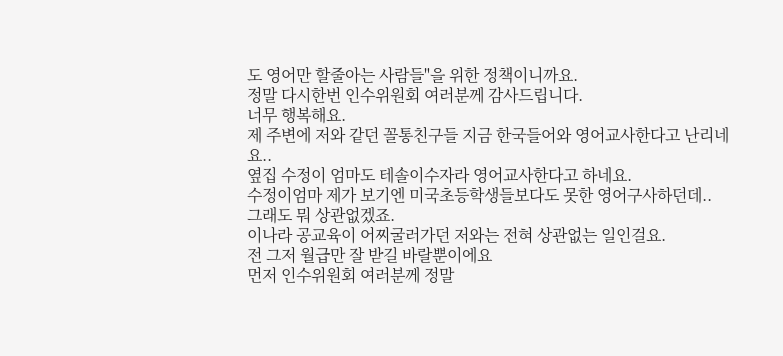도 영어만 할줄아는 사람들"을 위한 정책이니까요.
정말 다시한번 인수위원회 여러분께 감사드립니다.
너무 행복해요.
제 주변에 저와 같던 꼴통친구들 지금 한국들어와 영어교사한다고 난리네요..
옆집 수정이 엄마도 테솔이수자라 영어교사한다고 하네요.
수정이엄마 제가 보기엔 미국초등학생들보다도 못한 영어구사하던데..
그래도 뭐 상관없겠죠.
이나라 공교육이 어찌굴러가던 저와는 전혀 상관없는 일인걸요.
전 그저 월급만 잘 받길 바랄뿐이에요
먼저 인수위원회 여러분께 정말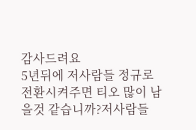감사드려요
5년뒤에 저사람들 정규로 전환시켜주면 티오 많이 남을것 같습니까?저사람들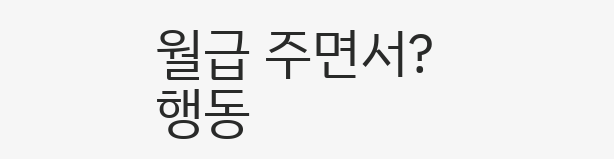월급 주면서?
행동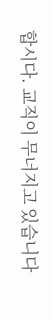합시다. 교직이 무너지고 있습니다